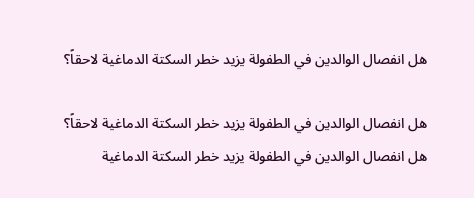هل انفصال الوالدين في الطفولة يزيد خطر السكتة الدماغية لاحقاً؟

هل انفصال الوالدين في الطفولة يزيد خطر السكتة الدماغية لاحقاً؟
هل انفصال الوالدين في الطفولة يزيد خطر السكتة الدماغية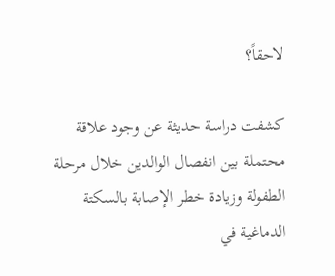لاحقاً؟

كشفت دراسة حديثة عن وجود علاقة محتملة بين انفصال الوالدين خلال مرحلة الطفولة وزيادة خطر الإصابة بالسكتة الدماغية في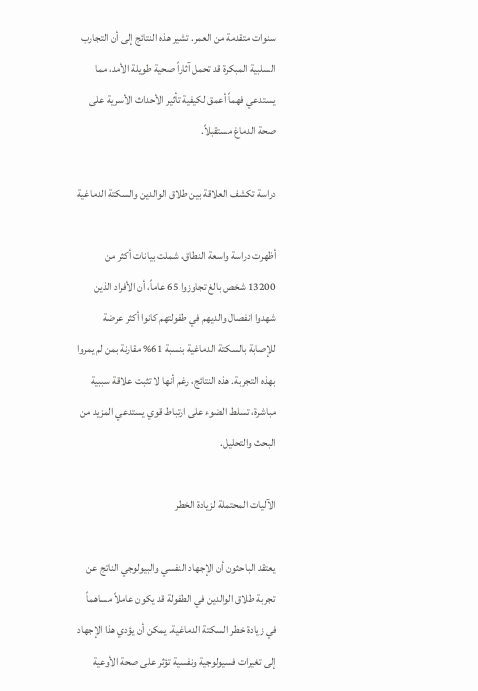سنوات متقدمة من العمر. تشير هذه النتائج إلى أن التجارب السلبية المبكرة قد تحمل آثاراً صحية طويلة الأمد، مما يستدعي فهماً أعمق لكيفية تأثير الأحداث الأسرية على صحة الدماغ مستقبلاً.

دراسة تكشف العلاقة بين طلاق الوالدين والسكتة الدماغية

أظهرت دراسة واسعة النطاق، شملت بيانات أكثر من 13200 شخص بالغ تجاوزوا 65 عاماً، أن الأفراد الذين شهدوا انفصال والديهم في طفولتهم كانوا أكثر عرضة للإصابة بالسكتة الدماغية بنسبة 61% مقارنة بمن لم يمروا بهذه التجربة. هذه النتائج، رغم أنها لا تثبت علاقة سببية مباشرة، تسلط الضوء على ارتباط قوي يستدعي المزيد من البحث والتحليل.

الآليات المحتملة لزيادة الخطر

يعتقد الباحثون أن الإجهاد النفسي والبيولوجي الناتج عن تجربة طلاق الوالدين في الطفولة قد يكون عاملاً مساهماً في زيادة خطر السكتة الدماغية. يمكن أن يؤدي هذا الإجهاد إلى تغيرات فسيولوجية ونفسية تؤثر على صحة الأوعية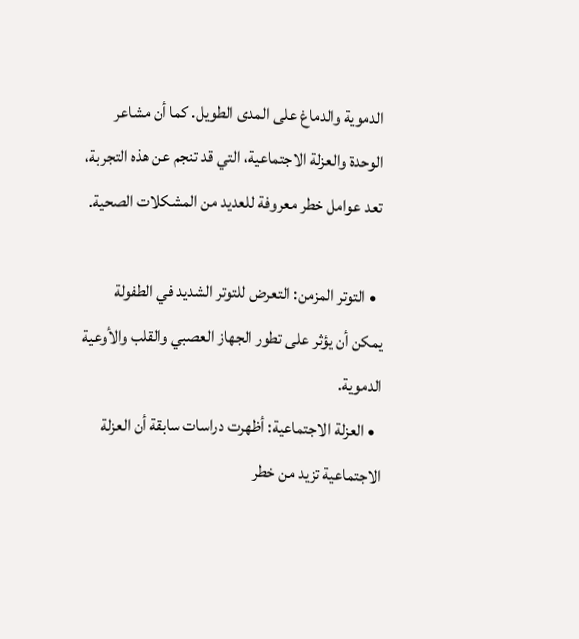الدموية والدماغ على المدى الطويل. كما أن مشاعر الوحدة والعزلة الاجتماعية، التي قد تنجم عن هذه التجربة، تعد عوامل خطر معروفة للعديد من المشكلات الصحية.

  • التوتر المزمن: التعرض للتوتر الشديد في الطفولة يمكن أن يؤثر على تطور الجهاز العصبي والقلب والأوعية الدموية.
  • العزلة الاجتماعية: أظهرت دراسات سابقة أن العزلة الاجتماعية تزيد من خطر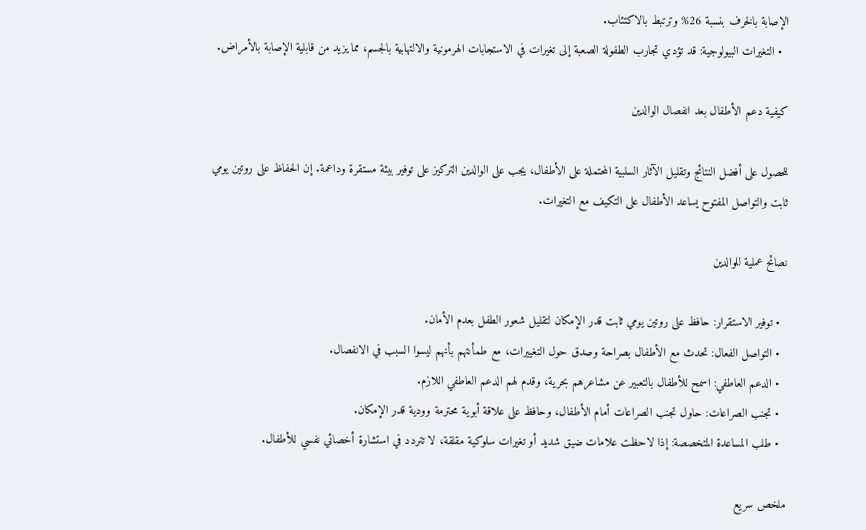الإصابة بالخرف بنسبة 26% وترتبط بالاكتئاب.
  • التغيرات البيولوجية: قد تؤدي تجارب الطفولة الصعبة إلى تغيرات في الاستجابات الهرمونية والالتهابية بالجسم، مما يزيد من قابلية الإصابة بالأمراض.

كيفية دعم الأطفال بعد انفصال الوالدين

للحصول على أفضل النتائج وتقليل الآثار السلبية المحتملة على الأطفال، يجب على الوالدين التركيز على توفير بيئة مستقرة وداعمة. إن الحفاظ على روتين يومي ثابت والتواصل المفتوح يساعد الأطفال على التكيف مع التغيرات.

نصائح عملية للوالدين

  • توفير الاستقرار: حافظ على روتين يومي ثابت قدر الإمكان لتقليل شعور الطفل بعدم الأمان.
  • التواصل الفعال: تحدث مع الأطفال بصراحة وصدق حول التغييرات، مع طمأنتهم بأنهم ليسوا السبب في الانفصال.
  • الدعم العاطفي: اسمح للأطفال بالتعبير عن مشاعرهم بحرية، وقدم لهم الدعم العاطفي اللازم.
  • تجنب الصراعات: حاول تجنب الصراعات أمام الأطفال، وحافظ على علاقة أبوية محترمة وودية قدر الإمكان.
  • طلب المساعدة المتخصصة: إذا لاحظت علامات ضيق شديد أو تغيرات سلوكية مقلقة، لا تتردد في استشارة أخصائي نفسي للأطفال.

ملخص سريع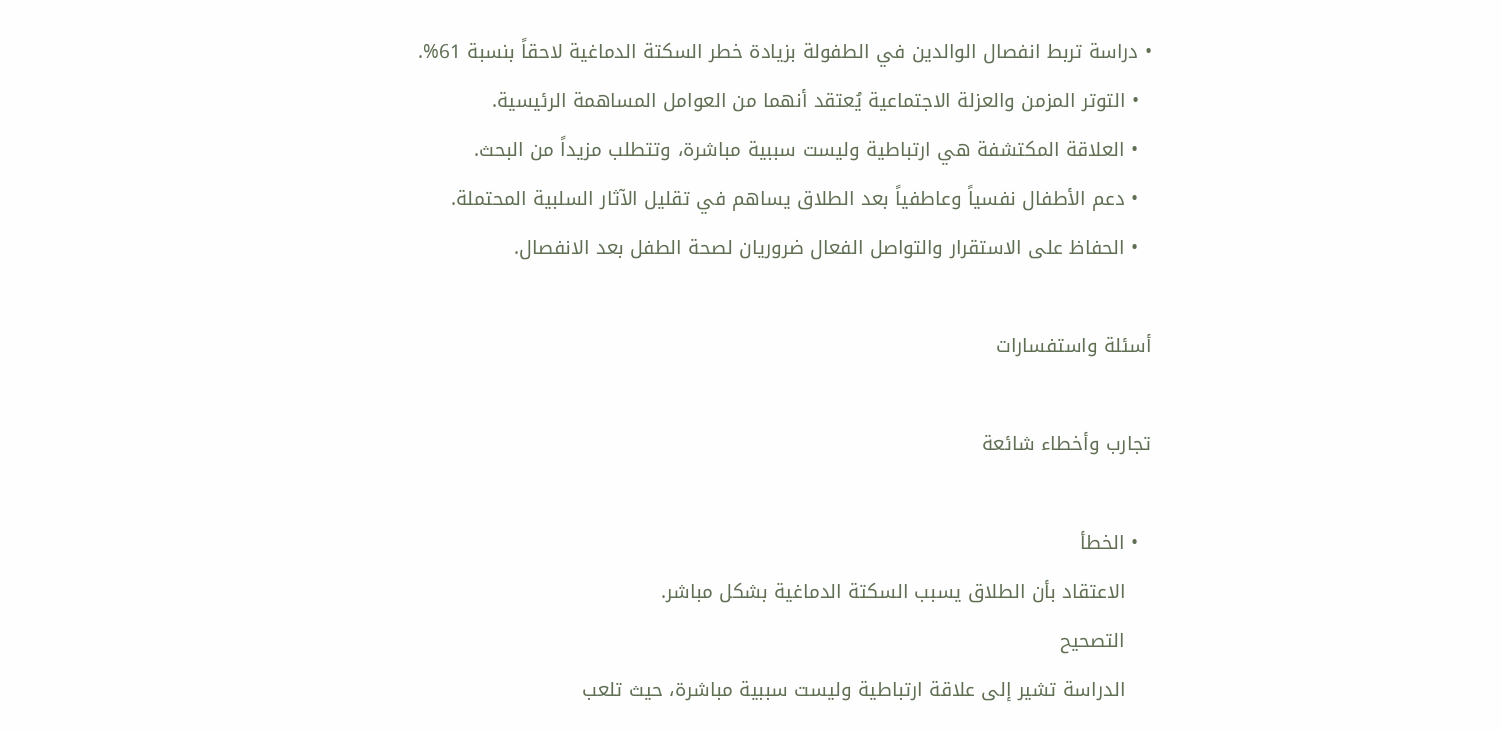• دراسة تربط انفصال الوالدين في الطفولة بزيادة خطر السكتة الدماغية لاحقاً بنسبة 61%.
  • التوتر المزمن والعزلة الاجتماعية يُعتقد أنهما من العوامل المساهمة الرئيسية.
  • العلاقة المكتشفة هي ارتباطية وليست سببية مباشرة، وتتطلب مزيداً من البحث.
  • دعم الأطفال نفسياً وعاطفياً بعد الطلاق يساهم في تقليل الآثار السلبية المحتملة.
  • الحفاظ على الاستقرار والتواصل الفعال ضروريان لصحة الطفل بعد الانفصال.

أسئلة واستفسارات

تجارب وأخطاء شائعة

  • الخطأ
    الاعتقاد بأن الطلاق يسبب السكتة الدماغية بشكل مباشر.
    التصحيح
    الدراسة تشير إلى علاقة ارتباطية وليست سببية مباشرة، حيث تلعب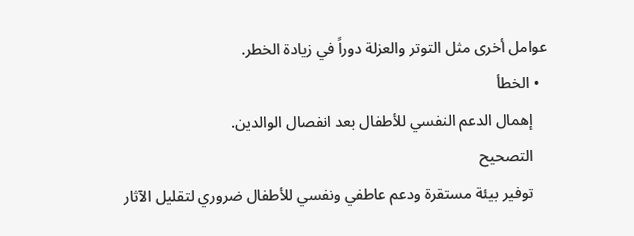عوامل أخرى مثل التوتر والعزلة دوراً في زيادة الخطر.
  • الخطأ
    إهمال الدعم النفسي للأطفال بعد انفصال الوالدين.
    التصحيح
    توفير بيئة مستقرة ودعم عاطفي ونفسي للأطفال ضروري لتقليل الآثار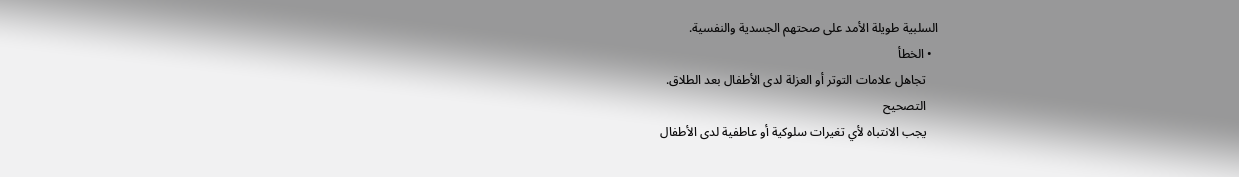السلبية طويلة الأمد على صحتهم الجسدية والنفسية.
  • الخطأ
    تجاهل علامات التوتر أو العزلة لدى الأطفال بعد الطلاق.
    التصحيح
    يجب الانتباه لأي تغيرات سلوكية أو عاطفية لدى الأطفال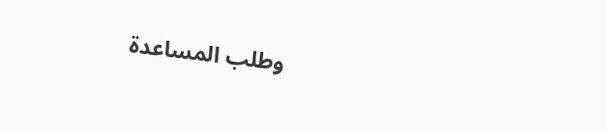وطلب المساعدة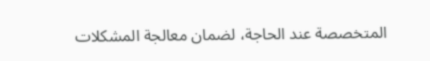المتخصصة عند الحاجة، لضمان معالجة المشكلات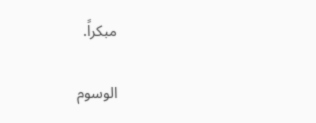مبكراً.

الوسوم